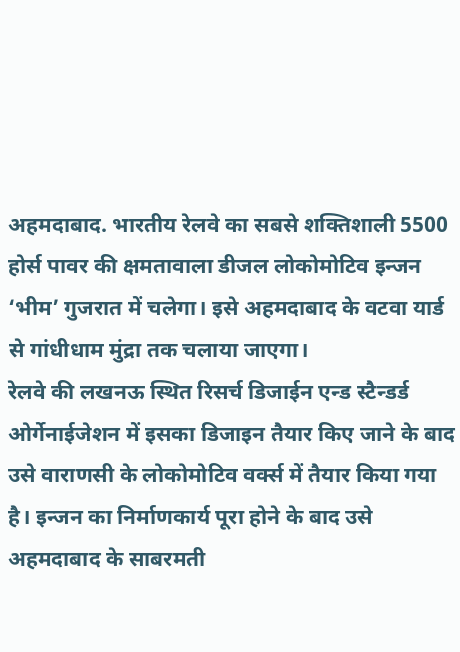अहमदाबाद. भारतीय रेलवे का सबसे शक्तिशाली 5500 होर्स पावर की क्षमतावाला डीजल लोकोमोटिव इन्जन ‘भीम’ गुजरात में चलेगा। इसे अहमदाबाद के वटवा यार्ड से गांधीधाम मुंद्रा तक चलाया जाएगा।
रेलवे की लखनऊ स्थित रिसर्च डिजाईन एन्ड स्टैन्डर्ड ओर्गेनाईजेशन में इसका डिजाइन तैयार किए जाने के बाद उसे वाराणसी के लोकोमोटिव वर्क्स में तैयार किया गया है। इन्जन का निर्माणकार्य पूरा होने के बाद उसे अहमदाबाद के साबरमती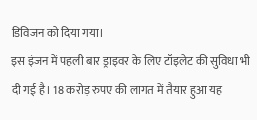डिविजन को दिया गया।
इस इंजन में पहली बार ड्राइवर के लिए टॉइलेट की सुविधा भी दी गई है। 18 करोड़ रुपए की लागत में तैयार हुआ यह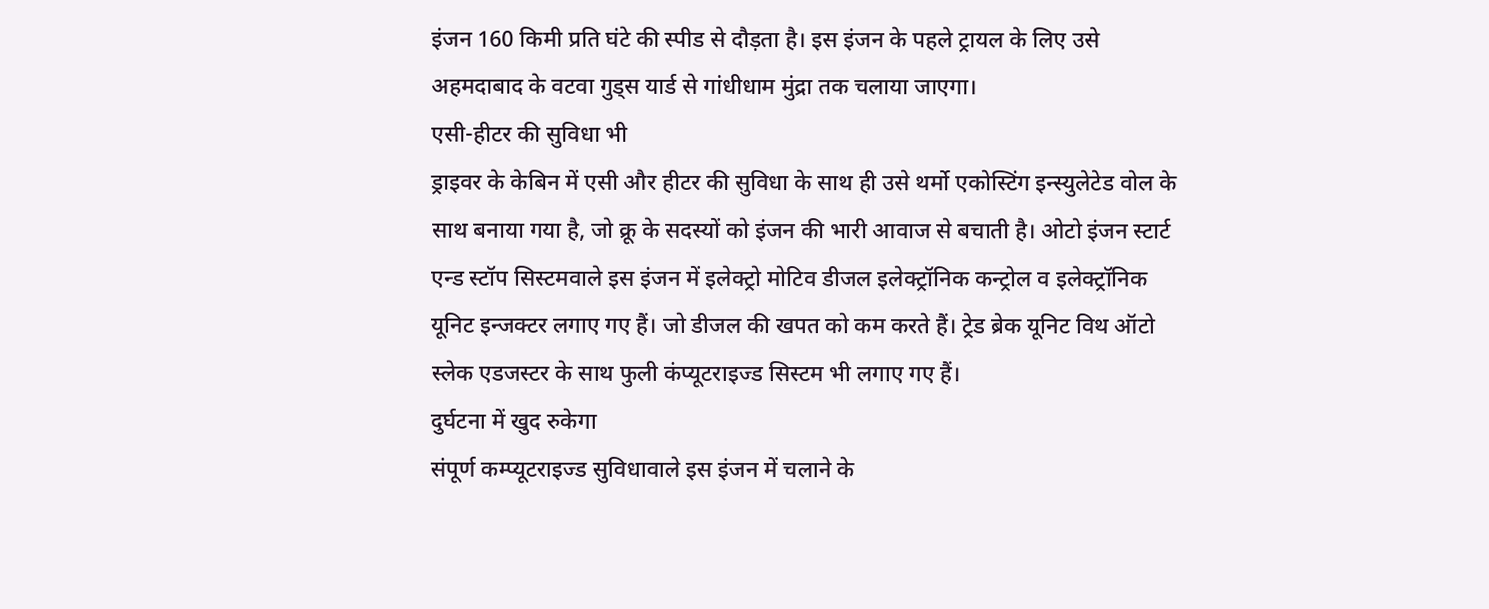इंजन 160 किमी प्रति घंटे की स्पीड से दौड़ता है। इस इंजन के पहले ट्रायल के लिए उसे अहमदाबाद के वटवा गुड्स यार्ड से गांधीधाम मुंद्रा तक चलाया जाएगा।
एसी-हीटर की सुविधा भी
ड्राइवर के केबिन में एसी और हीटर की सुविधा के साथ ही उसे थर्मो एकोस्टिंग इन्स्युलेटेड वोल के साथ बनाया गया है, जो क्रू के सदस्यों को इंजन की भारी आवाज से बचाती है। ओटो इंजन स्टार्ट एन्ड स्टॉप सिस्टमवाले इस इंजन में इलेक्ट्रो मोटिव डीजल इलेक्ट्रॉनिक कन्ट्रोल व इलेक्ट्रॉनिक यूनिट इन्जक्टर लगाए गए हैं। जो डीजल की खपत को कम करते हैं। ट्रेड ब्रेक यूनिट विथ ऑटो स्लेक एडजस्टर के साथ फुली कंप्यूटराइज्ड सिस्टम भी लगाए गए हैं।
दुर्घटना में खुद रुकेगा
संपूर्ण कम्प्यूटराइज्ड सुविधावाले इस इंजन में चलाने के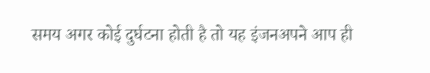समय अगर कोई दुर्घटना होती है तो यह इंजनअपने आप ही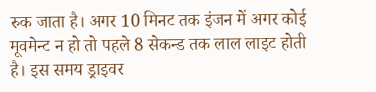रुक जाता है। अगर 10 मिनट तक इंजन में अगर कोई मूवमेन्ट न हो तो पहले 8 सेकन्ड तक लाल लाइट होती है। इस समय ड्राइवर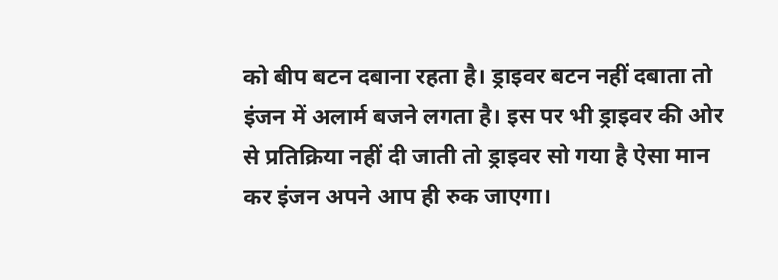को बीप बटन दबाना रहता है। ड्राइवर बटन नहीं दबाता तो इंजन में अलार्म बजने लगता है। इस पर भी ड्राइवर की ओर से प्रतिक्रिया नहीं दी जाती तो ड्राइवर सो गया है ऐसा मान कर इंजन अपने आप ही रुक जाएगा।